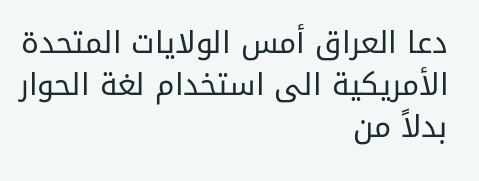دعا العراق أمس الولايات المتحدة الأمريكية الى استخدام لغة الحوار بدلاً من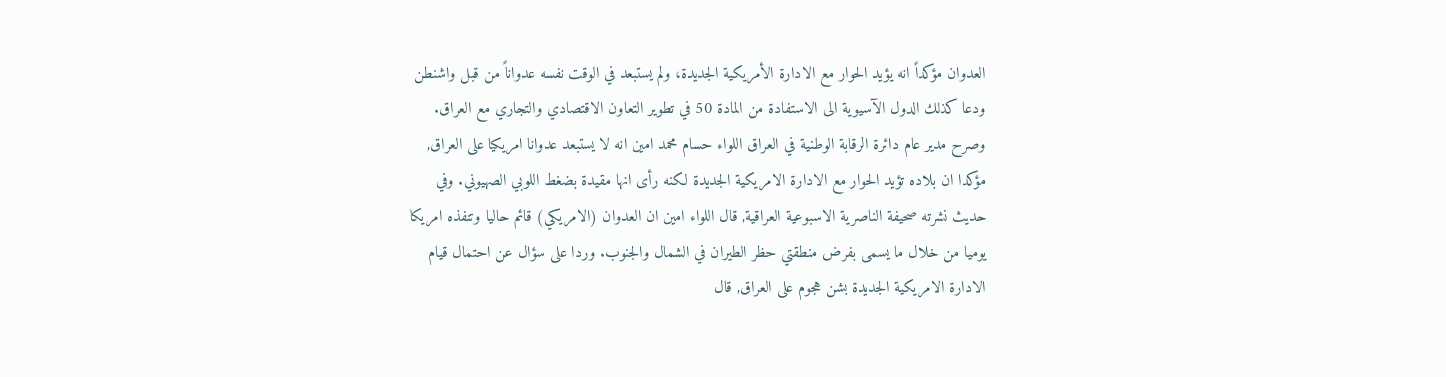العدوان مؤكداً انه يؤيد الحوار مع الادارة الأمريكية الجديدة، ولم يستبعد في الوقت نفسه عدواناً من قبل واشنطن ودعا كذلك الدول الآسيوية الى الاستفادة من المادة 50 في تطوير التعاون الاقتصادي والتجاري مع العراق. وصرح مدير عام دائرة الرقابة الوطنية في العراق اللواء حسام محمد امين انه لا يستبعد عدوانا امريكيا على العراق, مؤكدا ان بلاده تؤيد الحوار مع الادارة الامريكية الجديدة لكنه رأى انها مقيدة بضغط اللوبي الصهيوني. وفي حديث نشرته صحيفة الناصرية الاسبوعية العراقية, قال اللواء امين ان العدوان (الامريكي) قائم حاليا وتنفذه امريكا يوميا من خلال ما يسمى بفرض منطقتي حظر الطيران في الشمال والجنوب. وردا على سؤال عن احتمال قيام الادارة الامريكية الجديدة بشن هجوم على العراق, قال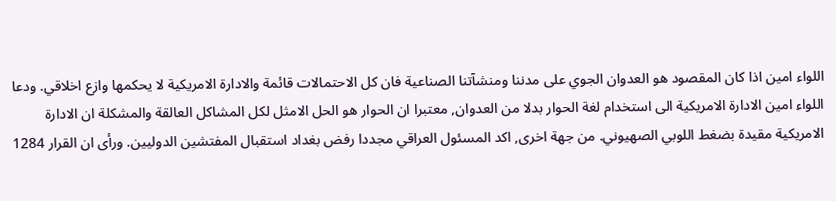اللواء امين اذا كان المقصود هو العدوان الجوي على مدننا ومنشآتنا الصناعية فان كل الاحتمالات قائمة والادارة الامريكية لا يحكمها وازع اخلاقي. ودعا اللواء امين الادارة الامريكية الى استخدام لغة الحوار بدلا من العدوان, معتبرا ان الحوار هو الحل الامثل لكل المشاكل العالقة والمشكلة ان الادارة الامريكية مقيدة بضغط اللوبي الصهيوني. من جهة اخرى, اكد المسئول العراقي مجددا رفض بغداد استقبال المفتشين الدوليين. ورأى ان القرار 1284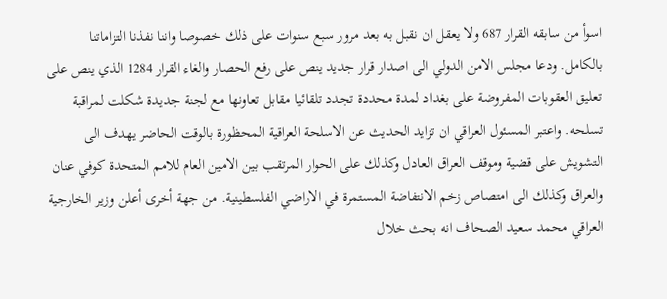اسوأ من سابقه القرار 687 ولا يعقل ان نقبل به بعد مرور سبع سنوات على ذلك خصوصا واننا نفذنا التزاماتنا بالكامل. ودعا مجلس الامن الدولي الى اصدار قرار جديد ينص على رفع الحصار والغاء القرار 1284 الذي ينص على تعليق العقوبات المفروضة على بغداد لمدة محددة تجدد تلقائيا مقابل تعاونها مع لجنة جديدة شكلت لمراقبة تسلحه. واعتبر المسئول العراقي ان تزايد الحديث عن الاسلحة العراقية المحظورة بالوقت الحاضر يهدف الى التشويش على قضية وموقف العراق العادل وكذلك على الحوار المرتقب بين الامين العام للامم المتحدة كوفي عنان والعراق وكذلك الى امتصاص زخم الانتفاضة المستمرة في الاراضي الفلسطينية. من جهة أخرى أعلن وزير الخارجية العراقي محمد سعيد الصحاف انه بحث خلال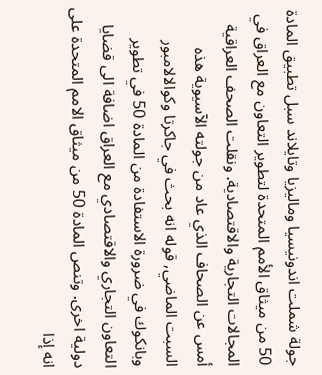جولة شملت اندونيسيا وماليزيا وتايلاند سبل تطبيق المادة 50 من ميثاق الأمم المتحدة لتطوير التعاون مع العراق في المجالات التجارية والاقتصادية. ونقلت الصحف العراقية أمس عن الصحاف الذي عاد من جولته الآسيوية هذه السبت الماضي, قوله انه بحث في جاكرتا وكوالالامبور وبانكوك في ضرورة الاستفادة من المادة 50 في تطوير التعاون التجاري والاقتصادي مع العراق اضافة الى قضايا دولية اخرى. وتنص المادة 50 من ميثاق الامم المتحدة على انه إذا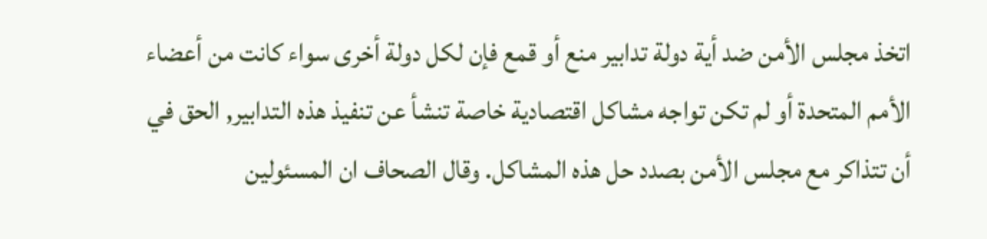اتخذ مجلس الأمن ضد أية دولة تدابير منع أو قمع فإن لكل دولة أخرى سواء كانت من أعضاء الأمم المتحدة أو لم تكن تواجه مشاكل اقتصادية خاصة تنشأ عن تنفيذ هذه التدابير, الحق في أن تتذاكر مع مجلس الأمن بصدد حل هذه المشاكل. وقال الصحاف ان المسئولين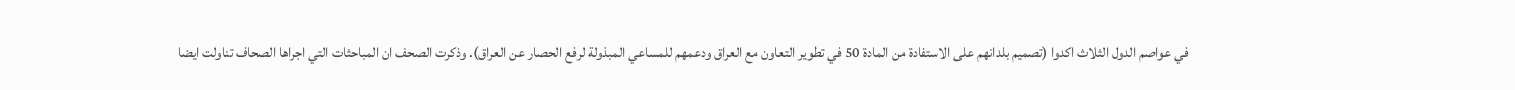في عواصم الدول الثلاث اكدوا (تصميم بلدانهم على الاستفادة من المادة 50 في تطوير التعاون مع العراق ودعمهم للمساعي المبذولة لرفع الحصار عن العراق). وذكرت الصحف ان المباحثات التي اجراها الصحاف تناولت ايضا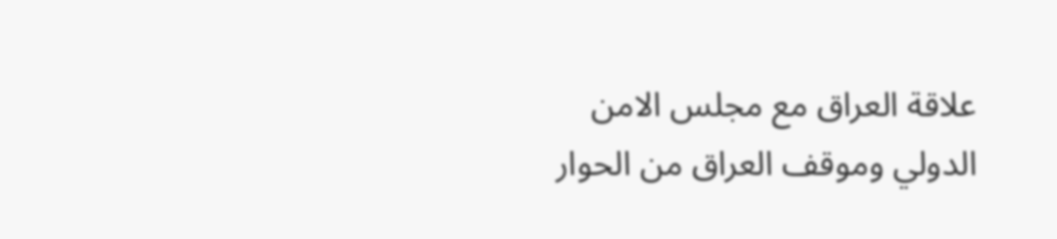علاقة العراق مع مجلس الامن الدولي وموقف العراق من الحوار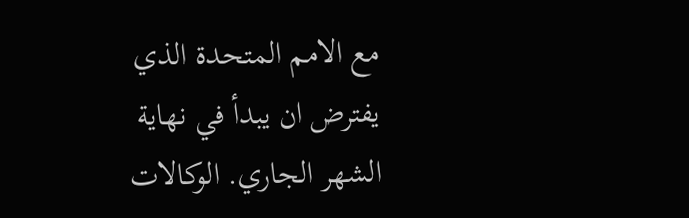مع الامم المتحدة الذي يفترض ان يبدأ في نهاية الشهر الجاري. الوكالات